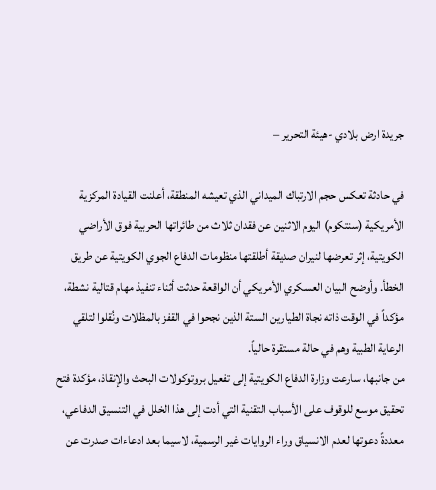جريدة ارض بلادي -هيئة التحرير –

في حادثة تعكس حجم الارتباك الميداني الذي تعيشه المنطقة، أعلنت القيادة المركزية الأمريكية (سنتكوم) اليوم الاثنين عن فقدان ثلاث من طائراتها الحربية فوق الأراضي الكويتية، إثر تعرضها لنيران صديقة أطلقتها منظومات الدفاع الجوي الكويتية عن طريق الخطأ. وأوضح البيان العسكري الأمريكي أن الواقعة حدثت أثناء تنفيذ مهام قتالية نشطة، مؤكداً في الوقت ذاته نجاة الطيارين الستة الذين نجحوا في القفز بالمظلات ونُقلوا لتلقي الرعاية الطبية وهم في حالة مستقرة حالياً.
من جانبها، سارعت وزارة الدفاع الكويتية إلى تفعيل بروتوكولات البحث والإنقاذ، مؤكدة فتح تحقيق موسع للوقوف على الأسباب التقنية التي أدت إلى هذا الخلل في التنسيق الدفاعي، معددةً دعوتها لعدم الانسياق وراء الروايات غير الرسمية، لاسيما بعد ادعاءات صدرت عن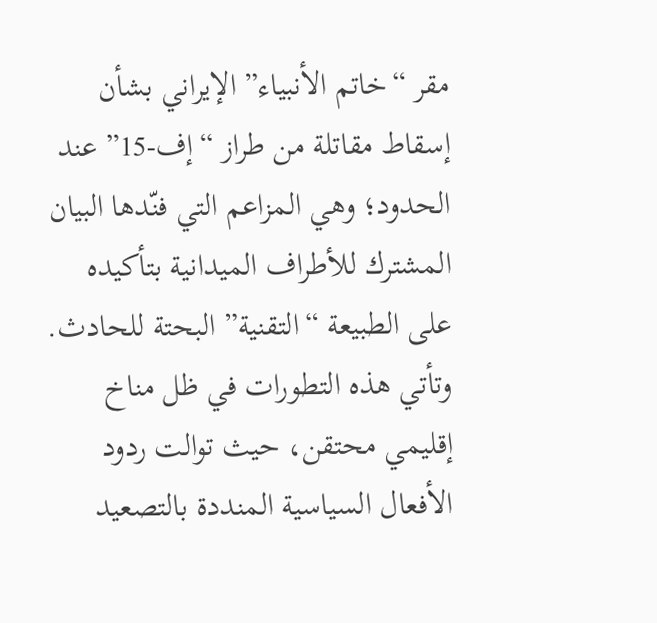مقر “خاتم الأنبياء” الإيراني بشأن إسقاط مقاتلة من طراز “إف-15” عند الحدود؛ وهي المزاعم التي فنّدها البيان المشترك للأطراف الميدانية بتأكيده على الطبيعة “التقنية” البحتة للحادث.
وتأتي هذه التطورات في ظل مناخ إقليمي محتقن، حيث توالت ردود الأفعال السياسية المنددة بالتصعيد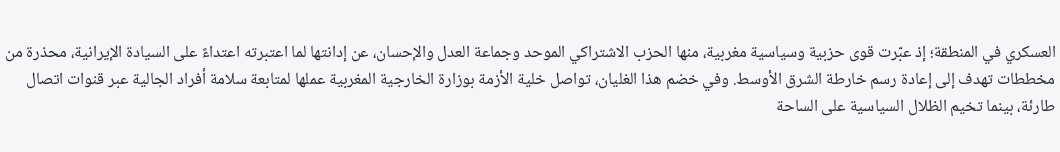العسكري في المنطقة؛ إذ عبّرت قوى حزبية وسياسية مغربية، منها الحزب الاشتراكي الموحد وجماعة العدل والإحسان، عن إدانتها لما اعتبرته اعتداءً على السيادة الإيرانية، محذرة من مخططات تهدف إلى إعادة رسم خارطة الشرق الأوسط. وفي خضم هذا الغليان، تواصل خلية الأزمة بوزارة الخارجية المغربية عملها لمتابعة سلامة أفراد الجالية عبر قنوات اتصال طارئة، بينما تخيم الظلال السياسية على الساحة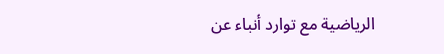الرياضية مع توارد أنباء عن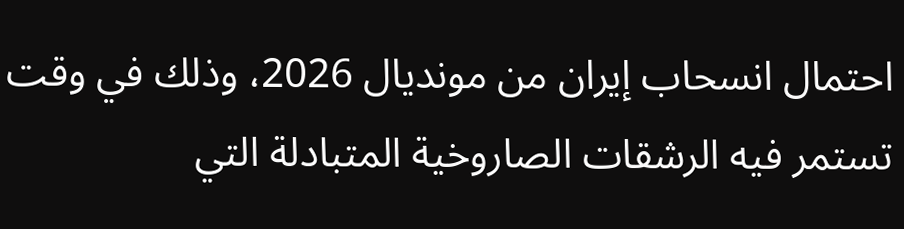احتمال انسحاب إيران من مونديال 2026، وذلك في وقت تستمر فيه الرشقات الصاروخية المتبادلة التي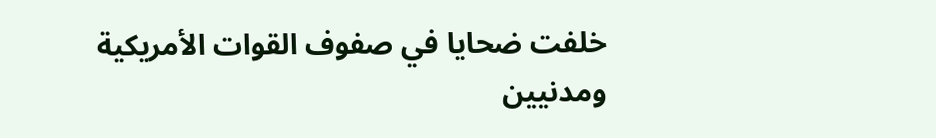خلفت ضحايا في صفوف القوات الأمريكية ومدنيين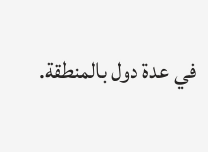في عدة دول بالمنطقة.